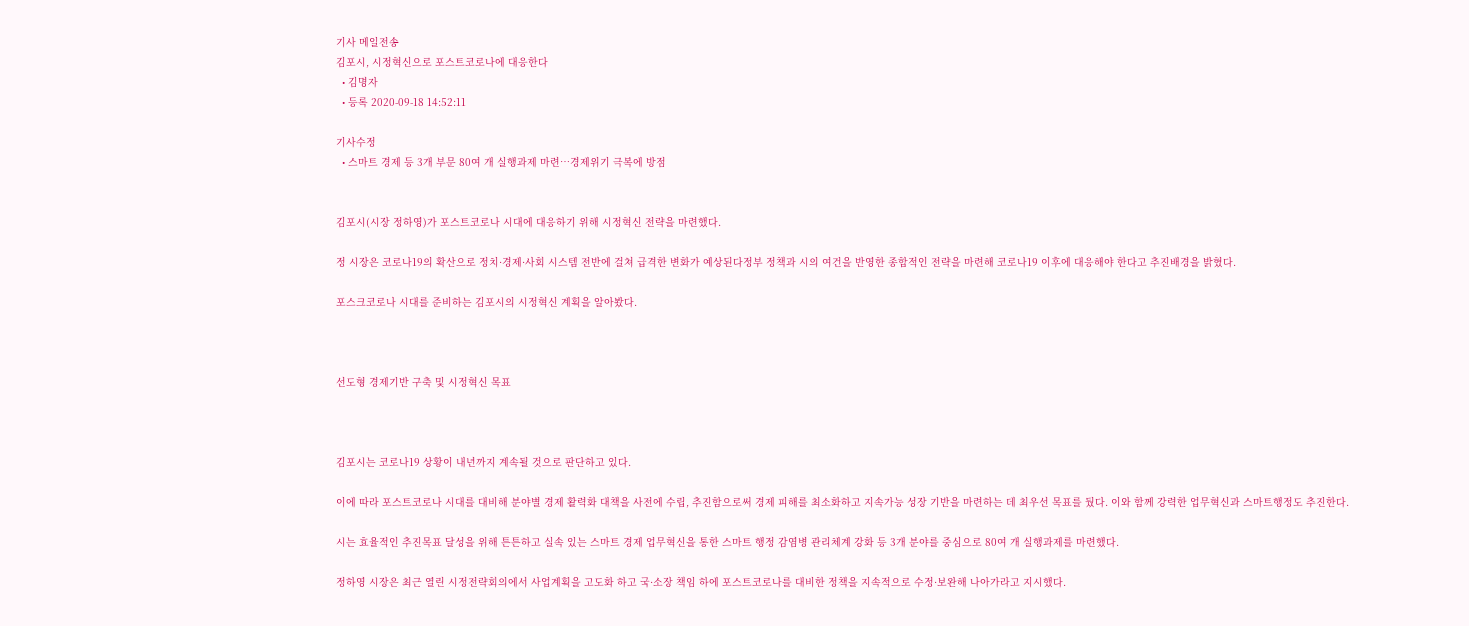기사 메일전송
김포시, 시정혁신으로 포스트코로나에 대응한다
  • 김명자
  • 등록 2020-09-18 14:52:11

기사수정
  • 스마트 경제 등 3개 부문 80여 개 실행과제 마련…경제위기 극복에 방점


김포시(시장 정하영)가 포스트코로나 시대에 대응하기 위해 시정혁신 전략을 마련했다.

정 시장은 코로나19의 확산으로 정치·경제·사회 시스템 전반에 걸쳐 급격한 변화가 예상된다정부 정책과 시의 여건을 반영한 종합적인 전략을 마련해 코로나19 이후에 대응해야 한다고 추진배경을 밝혔다.

포스크코로나 시대를 준비하는 김포시의 시정혁신 계획을 알아봤다.



선도형 경제기반 구축 및 시정혁신 목표



김포시는 코로나19 상황이 내년까지 계속될 것으로 판단하고 있다.

이에 따라 포스트코로나 시대를 대비해 분야별 경제 활력화 대책을 사전에 수립, 추진함으로써 경제 피해를 최소화하고 지속가능 성장 기반을 마련하는 데 최우선 목표를 뒀다. 이와 함께 강력한 업무혁신과 스마트행정도 추진한다.

시는 효율적인 추진목표 달성을 위해 튼튼하고 실속 있는 스마트 경제 업무혁신을 통한 스마트 행정 감염병 관리체계 강화 등 3개 분야를 중심으로 80여 개 실행과제를 마련했다.

정하영 시장은 최근 열린 시정전략회의에서 사업계획을 고도화 하고 국·소장 책임 하에 포스트코로나를 대비한 정책을 지속적으로 수정·보완해 나아가라고 지시했다.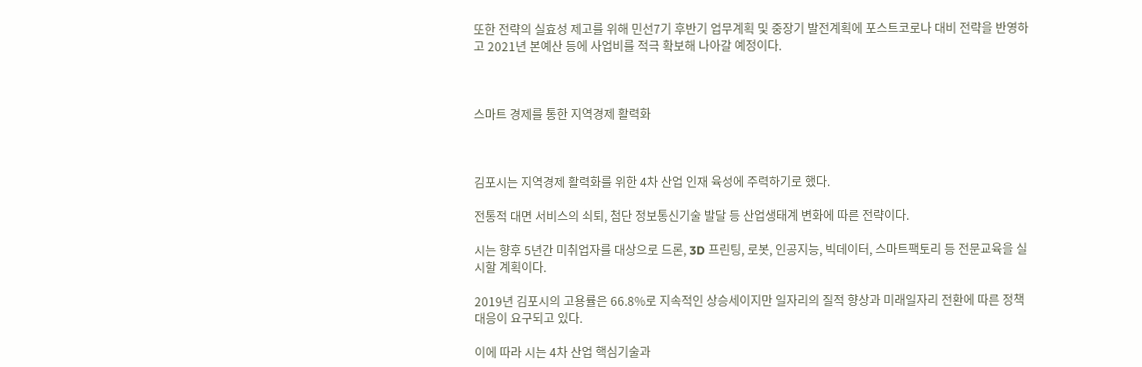또한 전략의 실효성 제고를 위해 민선7기 후반기 업무계획 및 중장기 발전계획에 포스트코로나 대비 전략을 반영하고 2021년 본예산 등에 사업비를 적극 확보해 나아갈 예정이다.



스마트 경제를 통한 지역경제 활력화



김포시는 지역경제 활력화를 위한 4차 산업 인재 육성에 주력하기로 했다.

전통적 대면 서비스의 쇠퇴, 첨단 정보통신기술 발달 등 산업생태계 변화에 따른 전략이다.

시는 향후 5년간 미취업자를 대상으로 드론, 3D 프린팅, 로봇, 인공지능, 빅데이터, 스마트팩토리 등 전문교육을 실시할 계획이다.

2019년 김포시의 고용률은 66.8%로 지속적인 상승세이지만 일자리의 질적 향상과 미래일자리 전환에 따른 정책 대응이 요구되고 있다.

이에 따라 시는 4차 산업 핵심기술과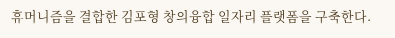휴머니즘을 결합한 김포형 창의융합 일자리 플랫폼을 구축한다.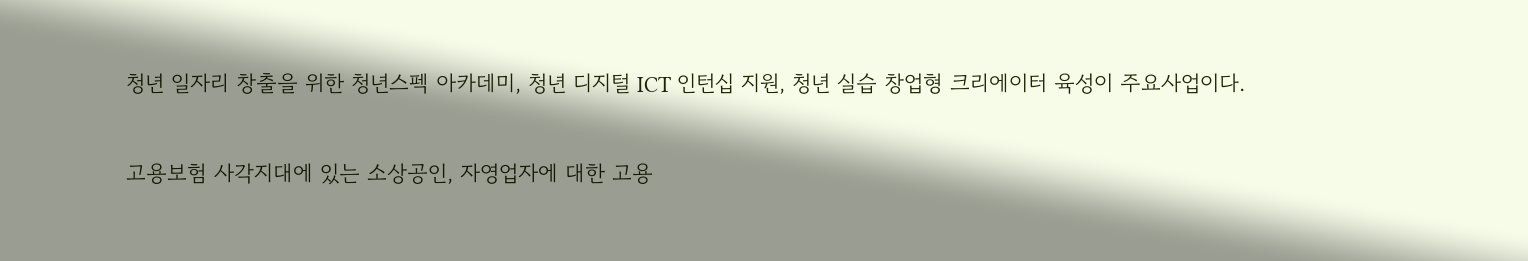청년 일자리 창출을 위한 청년스펙 아카데미, 청년 디지털 ICT 인턴십 지원, 청년 실습 창업형 크리에이터 육성이 주요사업이다.

고용보험 사각지대에 있는 소상공인, 자영업자에 대한 고용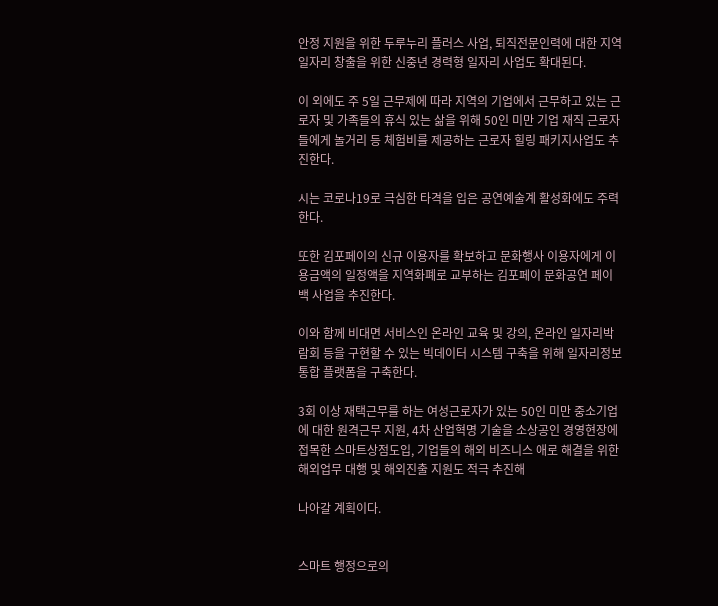안정 지원을 위한 두루누리 플러스 사업, 퇴직전문인력에 대한 지역일자리 창출을 위한 신중년 경력형 일자리 사업도 확대된다.

이 외에도 주 5일 근무제에 따라 지역의 기업에서 근무하고 있는 근로자 및 가족들의 휴식 있는 삶을 위해 50인 미만 기업 재직 근로자들에게 놀거리 등 체험비를 제공하는 근로자 힐링 패키지사업도 추진한다.

시는 코로나19로 극심한 타격을 입은 공연예술계 활성화에도 주력한다.

또한 김포페이의 신규 이용자를 확보하고 문화행사 이용자에게 이용금액의 일정액을 지역화폐로 교부하는 김포페이 문화공연 페이백 사업을 추진한다.

이와 함께 비대면 서비스인 온라인 교육 및 강의, 온라인 일자리박람회 등을 구현할 수 있는 빅데이터 시스템 구축을 위해 일자리정보 통합 플랫폼을 구축한다.

3회 이상 재택근무를 하는 여성근로자가 있는 50인 미만 중소기업에 대한 원격근무 지원, 4차 산업혁명 기술을 소상공인 경영현장에 접목한 스마트상점도입, 기업들의 해외 비즈니스 애로 해결을 위한 해외업무 대행 및 해외진출 지원도 적극 추진해

나아갈 계획이다.


스마트 행정으로의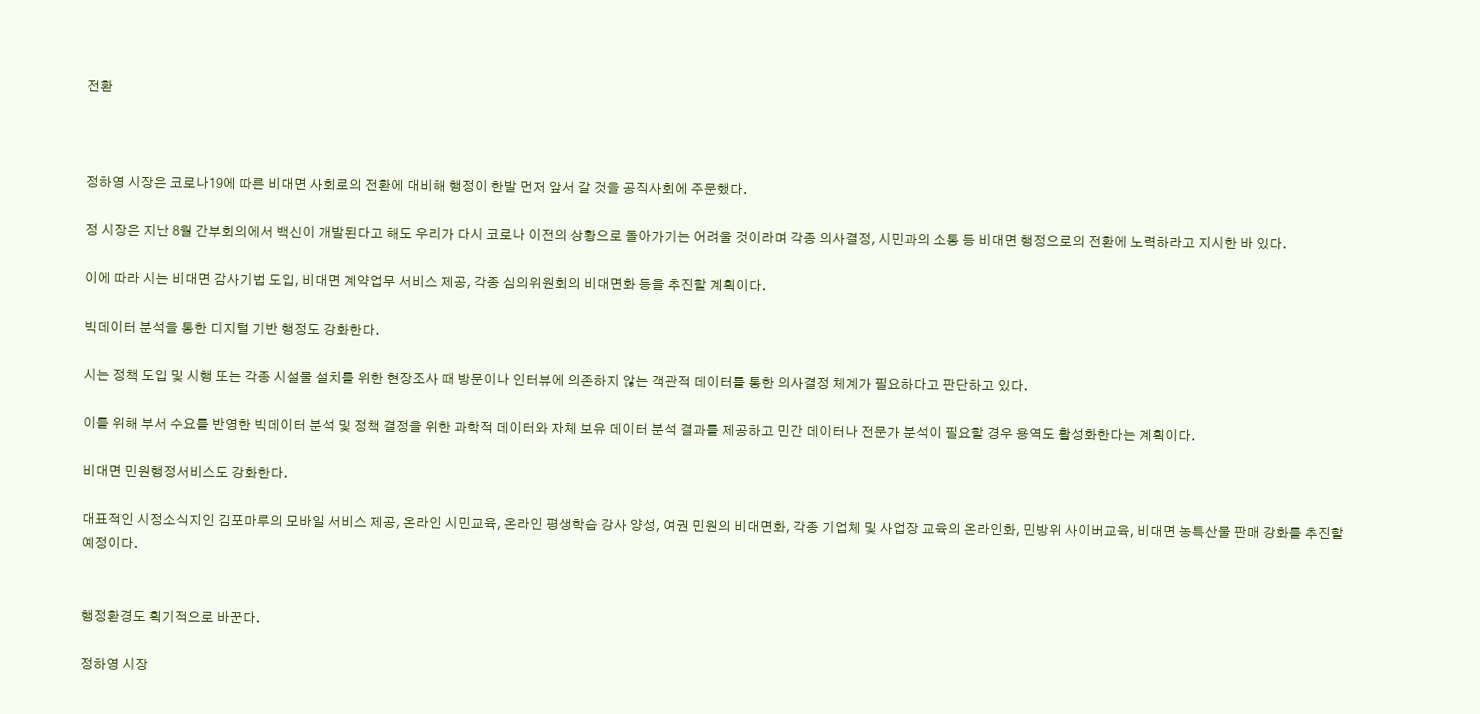전환



정하영 시장은 코로나19에 따른 비대면 사회로의 전환에 대비해 행정이 한발 먼저 앞서 갈 것을 공직사회에 주문했다.

정 시장은 지난 8월 간부회의에서 백신이 개발된다고 해도 우리가 다시 코로나 이전의 상황으로 돌아가기는 어려울 것이라며 각종 의사결정, 시민과의 소통 등 비대면 행정으로의 전환에 노력하라고 지시한 바 있다.

이에 따라 시는 비대면 감사기법 도입, 비대면 계약업무 서비스 제공, 각종 심의위원회의 비대면화 등을 추진할 계획이다.

빅데이터 분석을 통한 디지털 기반 행정도 강화한다.

시는 정책 도입 및 시행 또는 각종 시설물 설치를 위한 현장조사 때 방문이나 인터뷰에 의존하지 않는 객관적 데이터를 통한 의사결정 체계가 필요하다고 판단하고 있다.

이를 위해 부서 수요를 반영한 빅데이터 분석 및 정책 결정을 위한 과학적 데이터와 자체 보유 데이터 분석 결과를 제공하고 민간 데이터나 전문가 분석이 필요할 경우 용역도 활성화한다는 계획이다.

비대면 민원행정서비스도 강화한다.

대표적인 시정소식지인 김포마루의 모바일 서비스 제공, 온라인 시민교육, 온라인 평생학습 강사 양성, 여권 민원의 비대면화, 각종 기업체 및 사업장 교육의 온라인화, 민방위 사이버교육, 비대면 농특산물 판매 강화를 추진할 예정이다.


행정환경도 획기적으로 바꾼다.

정하영 시장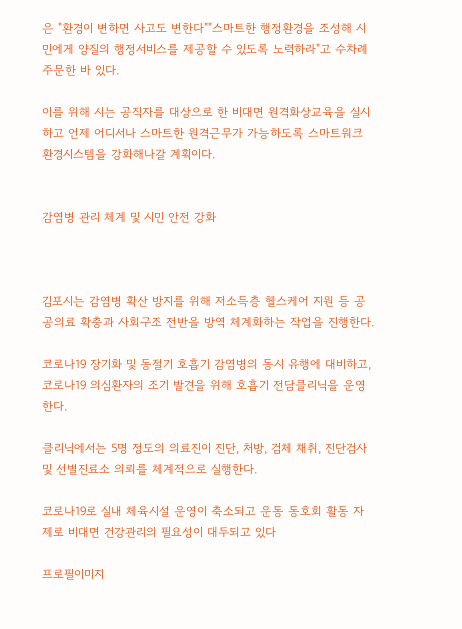은 "환경이 변하면 사고도 변한다""스마트한 행정환경을 조성해 시민에게 양질의 행정서비스를 제공할 수 있도록 노력하라"고 수차례 주문한 바 있다.

이를 위해 시는 공직자를 대상으로 한 비대면 원격화상교육을 실시하고 언제 어디서나 스마트한 원격근무가 가능하도록 스마트워크 환경시스템을 강화해나갈 계획이다.


감염병 관리 체계 및 시민 안전 강화



김포시는 감염병 확산 방지를 위해 저소득층 헬스케어 지원 등 공공의료 확충과 사회구조 전반을 방역 체계화하는 작업을 진행한다.

코로나19 장기화 및 동절기 호흡기 감염병의 동시 유행에 대비하고, 코로나19 의심환자의 조기 발견을 위해 호흡기 전담클리닉을 운영한다.

클리닉에서는 5명 정도의 의료진이 진단, 처방, 검체 채취, 진단검사 및 선별진료소 의뢰를 체계적으로 실행한다.

코로나19로 실내 체육시설 운영이 축소되고 운동 동호회 활동 자제로 비대면 건강관리의 필요성이 대두되고 있다

프로필이미지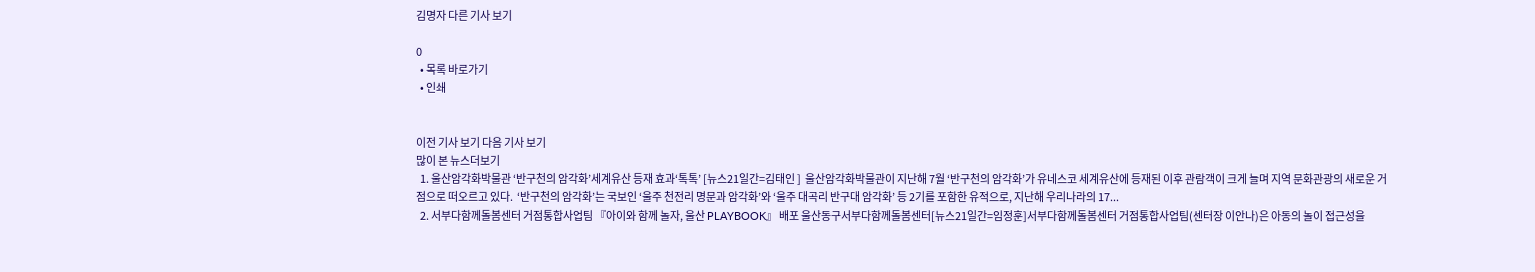김명자 다른 기사 보기

0
  • 목록 바로가기
  • 인쇄


이전 기사 보기 다음 기사 보기
많이 본 뉴스더보기
  1. 울산암각화박물관 ‘반구천의 암각화’세계유산 등재 효과‘톡톡’ [뉴스21일간=김태인 ]  울산암각화박물관이 지난해 7월 ‘반구천의 암각화’가 유네스코 세계유산에 등재된 이후 관람객이 크게 늘며 지역 문화관광의 새로운 거점으로 떠오르고 있다.  ‘반구천의 암각화’는 국보인 ‘울주 천전리 명문과 암각화’와 ‘울주 대곡리 반구대 암각화’ 등 2기를 포함한 유적으로, 지난해 우리나라의 17...
  2. 서부다함께돌봄센터 거점통합사업팀 『아이와 함께 놀자, 울산 PLAYBOOK』 배포 울산동구서부다함께돌봄센터[뉴스21일간=임정훈]서부다함께돌봄센터 거점통합사업팀(센터장 이안나)은 아동의 놀이 접근성을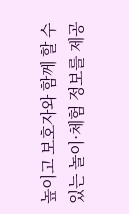높이고 보호자와 함께 할 수 있는 놀이·체험 정보를 제공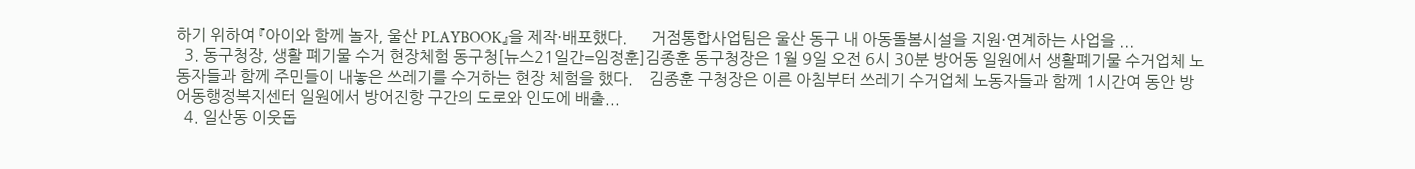하기 위하여 『아이와 함께 놀자, 울산 PLAYBOOK』을 제작·배포했다.      거점통합사업팀은 울산 동구 내 아동돌봄시설을 지원·연계하는 사업을 ...
  3. 동구청장, 생활 폐기물 수거 현장체험 동구청[뉴스21일간=임정훈]김종훈 동구청장은 1월 9일 오전 6시 30분 방어동 일원에서 생활폐기물 수거업체 노동자들과 함께 주민들이 내놓은 쓰레기를 수거하는 현장 체험을 했다.    김종훈 구청장은 이른 아침부터 쓰레기 수거업체 노동자들과 함께 1시간여 동안 방어동행정복지센터 일원에서 방어진항 구간의 도로와 인도에 배출...
  4. 일산동 이웃돕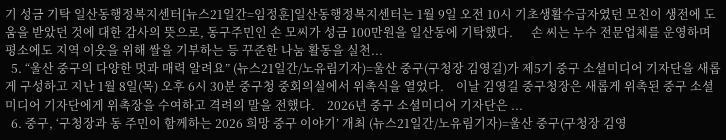기 성금 기탁 일산동행정복지센터[뉴스21일간=임정훈]일산동행정복지센터는 1월 9일 오전 10시 기초생활수급자였던 모친이 생전에 도움을 받았던 것에 대한 감사의 뜻으로, 동구주민인 손 모씨가 성금 100만원을 일산동에 기탁했다.      손 씨는 누수 전문업체를 운영하며 평소에도 지역 이웃을 위해 쌀을 기부하는 등 꾸준한 나눔 활동을 실천...
  5. “울산 중구의 다양한 멋과 매력 알려요” (뉴스21일간/노유림기자)=울산 중구(구청장 김영길)가 제5기 중구 소셜미디어 기자단을 새롭게 구성하고 지난 1월 8일(목) 오후 6시 30분 중구청 중회의실에서 위촉식을 열었다.    이날 김영길 중구청장은 새롭게 위촉된 중구 소셜미디어 기자단에게 위촉장을 수여하고 격려의 말을 전했다.    2026년 중구 소셜미디어 기자단은 ...
  6. 중구, ‘구청장과 동 주민이 함께하는 2026 희망 중구 이야기’ 개최 (뉴스21일간/노유림기자)=울산 중구(구청장 김영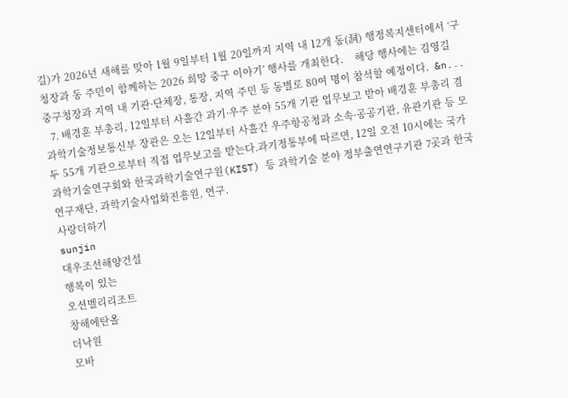길)가 2026년 새해를 맞아 1월 9일부터 1월 20일까지 지역 내 12개 동(洞) 행정복지센터에서 ‘구청장과 동 주민이 함께하는 2026 희망 중구 이야기’ 행사를 개최한다.    해당 행사에는 김영길 중구청장과 지역 내 기관·단체장, 통장, 지역 주민 등 동별로 80여 명이 참석할 예정이다.  &n...
  7. 배경훈 부총리, 12일부터 사흘간 과기·우주 분야 55개 기관 업무보고 받아 배경훈 부총리 겸 과학기술정보통신부 장관은 오는 12일부터 사흘간 우주항공청과 소속·공공기관, 유관기관 등 모두 55개 기관으로부터 직접 업무보고를 받는다.과기정통부에 따르면, 12일 오전 10시에는 국가과학기술연구회와 한국과학기술연구원(KIST) 등 과학기술 분야 정부출연연구기관 7곳과 한국연구재단, 과학기술사업화진흥원, 연구.
사랑더하기
sunjin
대우조선해양건설
행복이 있는
오션벨리리조트
창해에탄올
더낙원
모바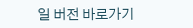일 버전 바로가기